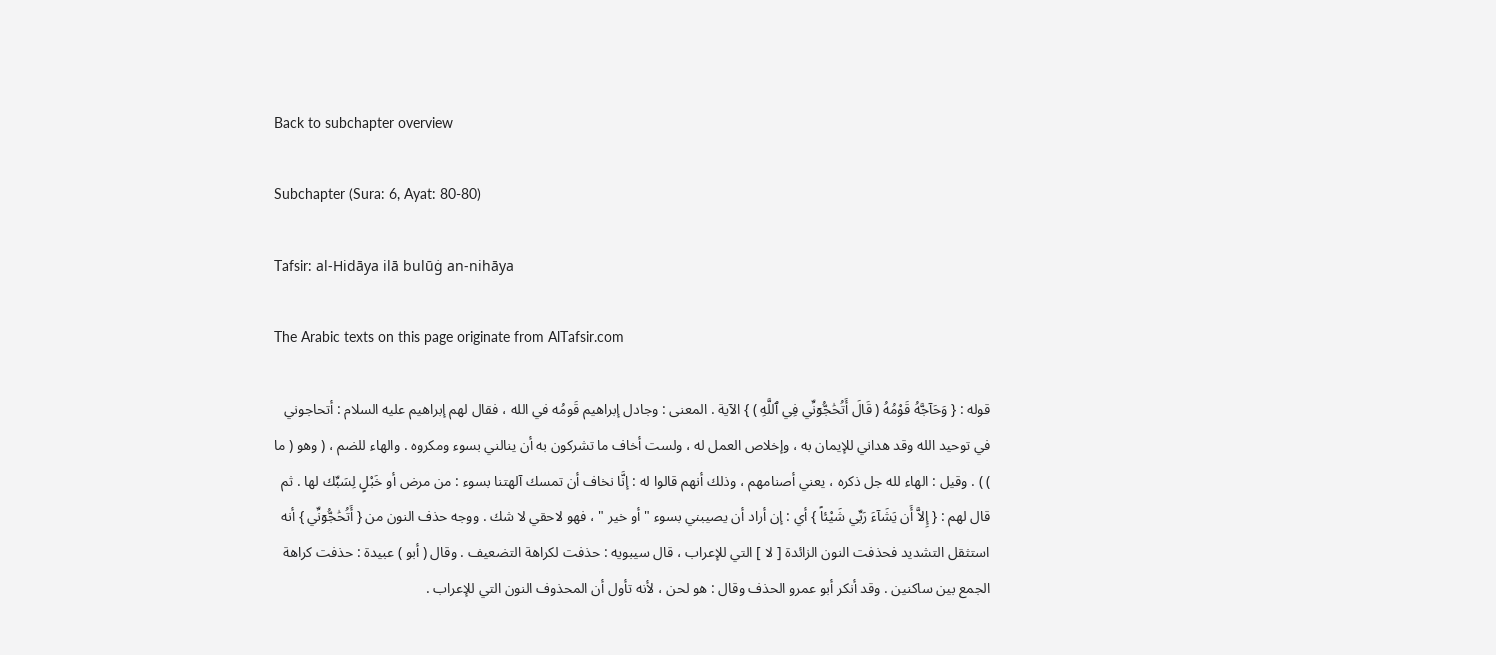Back to subchapter overview

Subchapter (Sura: 6, Ayat: 80-80)

Tafsir: al-Hidāya ilā bulūġ an-nihāya

The Arabic texts on this page originate from AlTafsir.com

قوله : { وَحَآجَّهُ قَوْمُهُ ( قَالَ أَتُحَٰجُّوۤنِّي فِي ٱللَّهِ ) } الآية . المعنى : وجادل إبراهيم قَومُه في الله ، فقال لهم إبراهيم عليه السلام : أتحاجوني في توحيد الله وقد هداني للإيمان به ، وإخلاص العمل له ، ولست أخاف ما تشركون به أن ينالني بسوء ومكروه . والهاء للضم ، ( وهو ( ما ) ) . وقيل : الهاء لله جل ذكره ، يعني أصنامهم ، وذلك أنهم قالوا له : إنَّا نخاف أن تمسك آلهتنا بسوء : من مرض أو خَبْلٍ لِسَبِّك لها . ثم قال لهم : { إِلاَّ أَن يَشَآءَ رَبِّي شَيْئاً } أي : إن أراد أن يصيبني بسوء " أو خير " ، فهو لاحقي لا شك . ووجه حذف النون من { أَتُحَٰجُّوۤنِّي } أنه استثقل التشديد فحذفت النون الزائدة [ لا ] التي للإعراب ، قال سيبويه : حذفت لكراهة التضعيف . وقال ( أبو ) عبيدة : حذفت كراهة الجمع بين ساكنين . وقد أنكر أبو عمرو الحذف وقال : هو لحن ، لأنه تأول أن المحذوف النون التي للإعراب .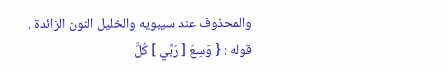والمحذوف عند سيبويه والخليل النون الزائدة . قوله : { وَسِعَ [ رَبِّي ] كُلَّ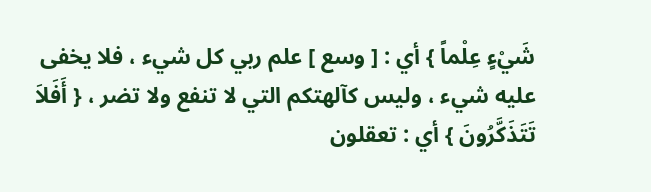شَيْءٍ عِلْماً } أي : [ وسع ] علم ربي كل شيء ، فلا يخفى عليه شيء ، وليس كآلهتكم التي لا تنفع ولا تضر ، { أَفَلاَ تَتَذَكَّرُونَ } أي : تعقلون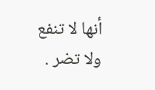أنها لا تنفع ولا تضر .